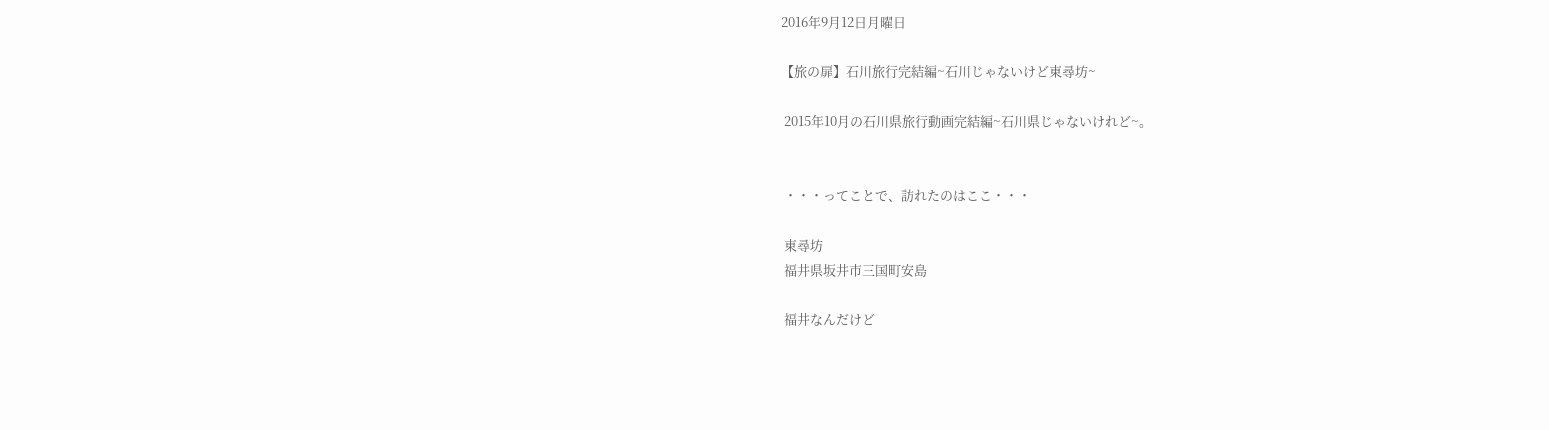2016年9月12日月曜日

【旅の扉】石川旅行完結編~石川じゃないけど東尋坊~

 2015年10月の石川県旅行動画完結編~石川県じゃないけれど~。


 ・・・ってことで、訪れたのはここ・・・

 東尋坊
 福井県坂井市三国町安島

 福井なんだけど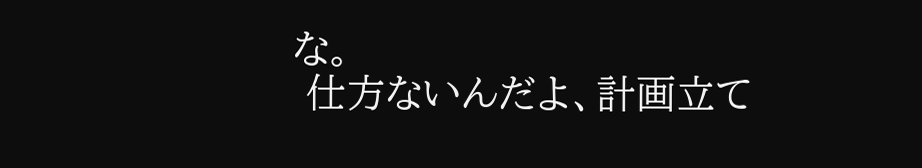な。
 仕方ないんだよ、計画立て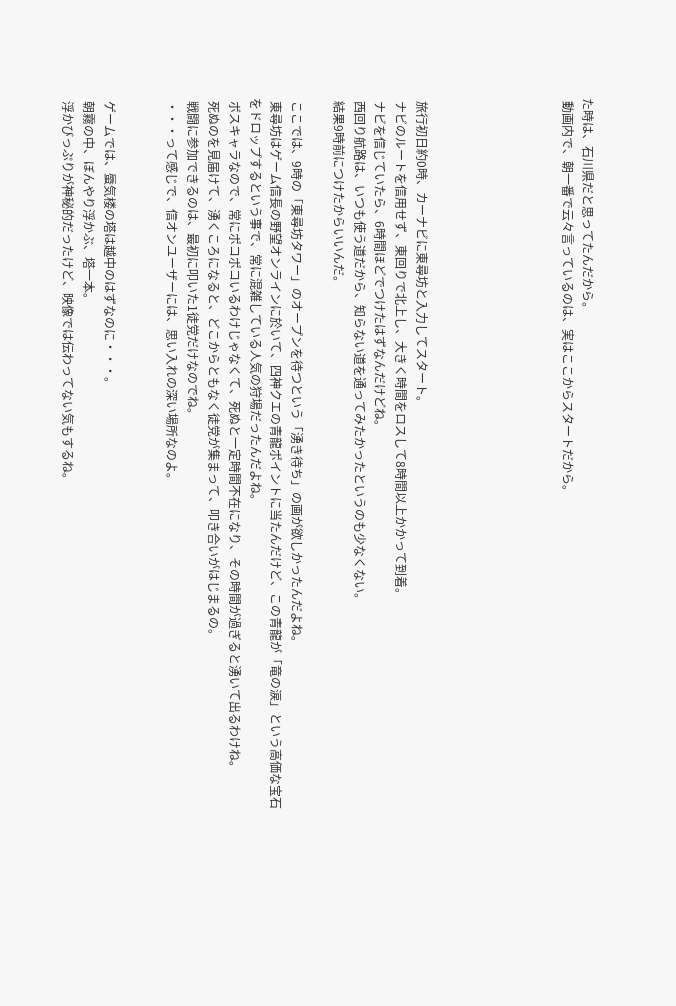た時は、石川県だと思ってたんだから。
 動画内で、朝一番で云々言っているのは、実はここからスタートだから。






 旅行初日約0時、カーナビに東尋坊と入力してスタート。
 ナビのルートを信用せず、東回りで北上し、大きく時間をロスして8時間以上かかって到着。
 ナビを信じていたら、6時間ほどでつけたはずなんだけどね。
 西回り航路は、いつも使う道だから、知らない道を通ってみたかったというのも少なくない。
 結果9時前につけたからいいんだ。

 ここでは、9時の「東尋坊タワー」のオープンを待つという「湧き待ち」の画が欲しかったんだよね。
 東尋坊はゲーム信長の野望オンラインに於いて、四神クエの青龍ポイントに当たんだけど、この青龍が「竜の涙」という高価な宝石をドロップするという事で、常に混雑している人気の狩場だったんだよね。
 ボスキャラなので、常にポコポコいるわけじゃなくて、死ぬと一定時間不在になり、その時間が過ぎると湧いて出るわけね。
 死ぬのを見届けて、湧くころになると、どこからともなく徒党が集まって、叩き合いがはじまるの。
 戦闘に参加できるのは、最初に叩いた1徒党だけなのでね。
 ・・・って感じで、信オンユーザーには、思い入れの深い場所なのよ。


 ゲームでは、蜃気楼の塔は越中のはずなのに・・・。
 朝霧の中、ぼんやり浮かぶ、塔一本。
 浮かびっぷりが神秘的だったけど、映像では伝わってない気もするね。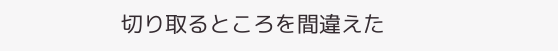切り取るところを間違えた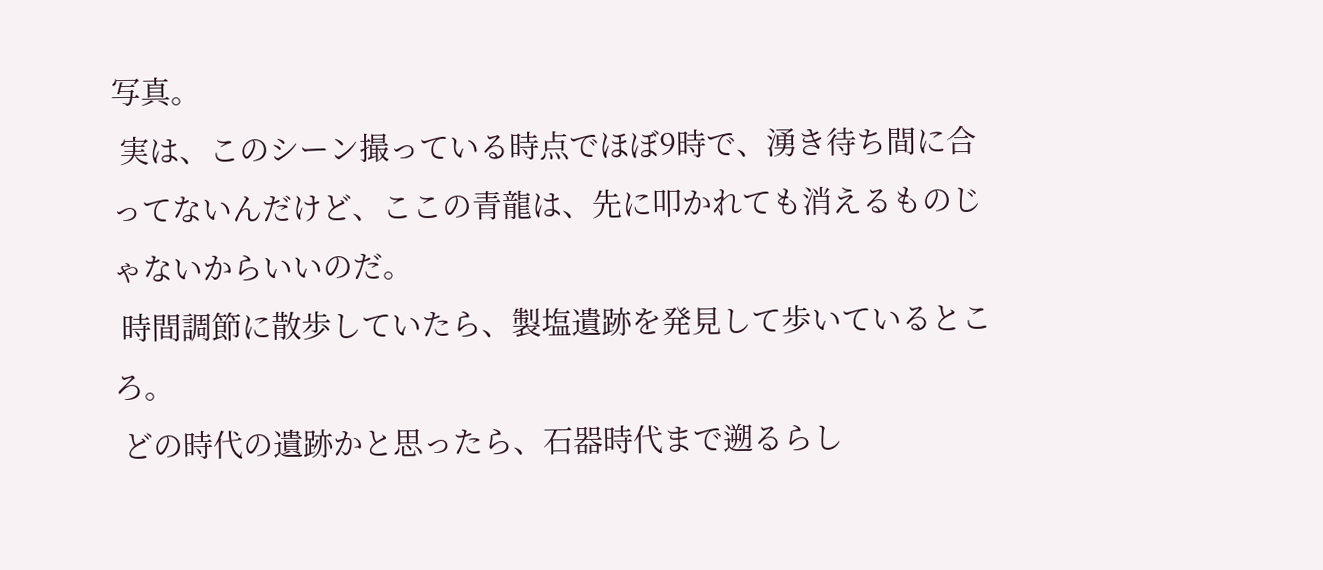写真。
 実は、このシーン撮っている時点でほぼ9時で、湧き待ち間に合ってないんだけど、ここの青龍は、先に叩かれても消えるものじゃないからいいのだ。
 時間調節に散歩していたら、製塩遺跡を発見して歩いているところ。
 どの時代の遺跡かと思ったら、石器時代まで遡るらし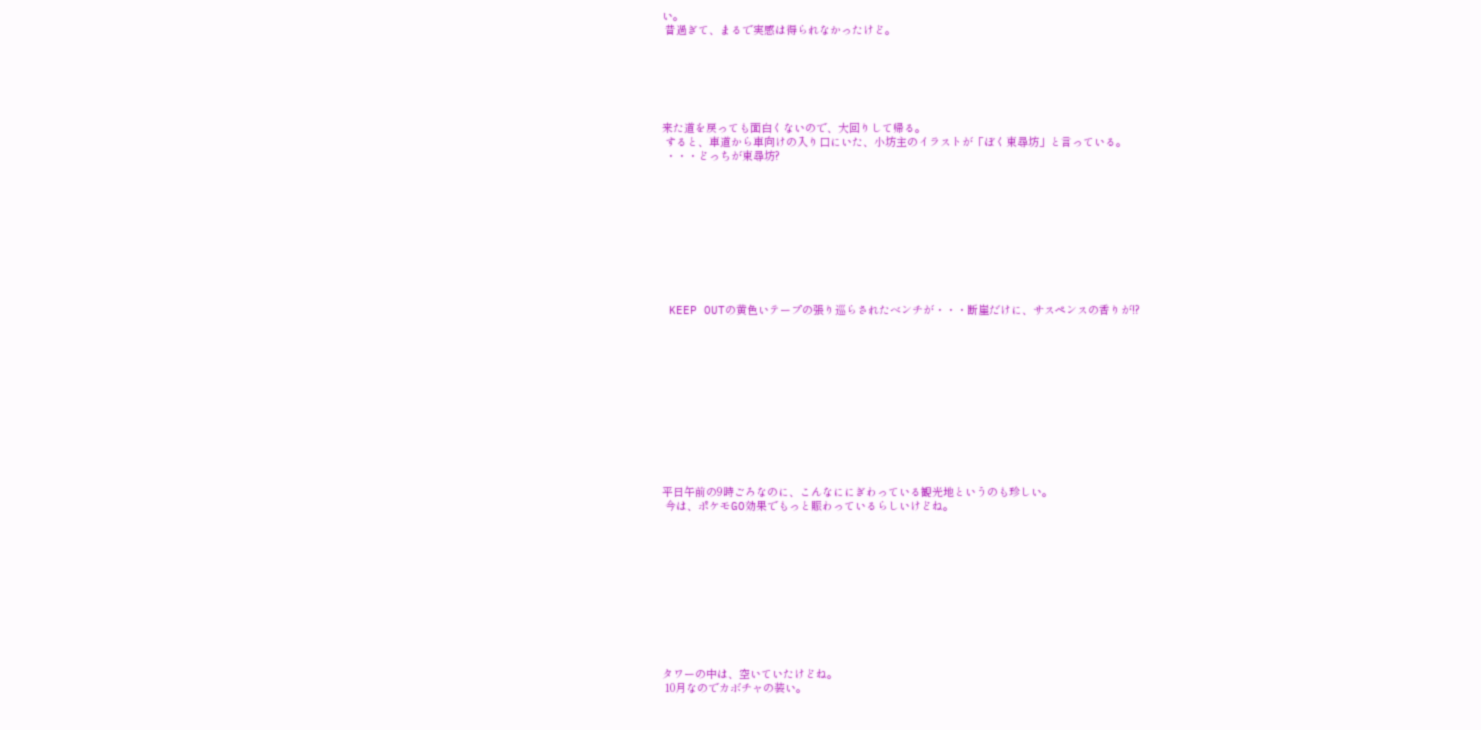い。
 昔過ぎて、まるで実感は得られなかったけど。






来た道を戻っても面白くないので、大回りして帰る。
 すると、車道から車向けの入り口にいた、小坊主のイラストが「ぼく東尋坊」と言っている。
 ・・・どっちが東尋坊?










 KEEP OUTの黄色いテープの張り巡らされたベンチが・・・断崖だけに、サスペンスの香りが!?












平日午前の9時ごろなのに、こんなににぎわっている観光地というのも珍しい。
 今は、ポケモGO効果でもっと賑わっているらしいけどね。











タワーの中は、空いていたけどね。
 10月なのでカボチャの装い。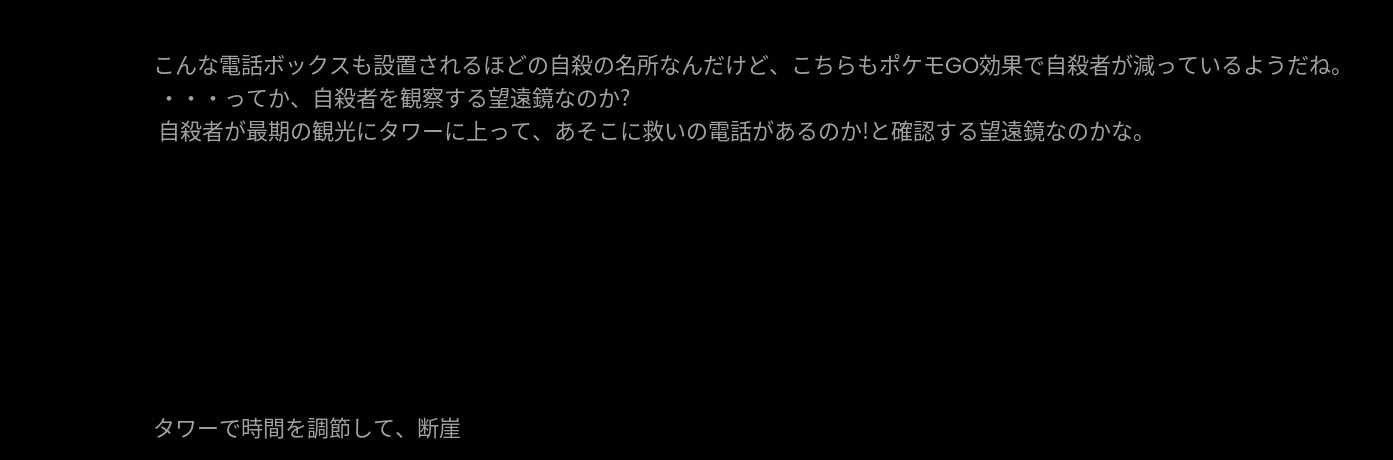こんな電話ボックスも設置されるほどの自殺の名所なんだけど、こちらもポケモGO効果で自殺者が減っているようだね。
 ・・・ってか、自殺者を観察する望遠鏡なのか?
 自殺者が最期の観光にタワーに上って、あそこに救いの電話があるのか!と確認する望遠鏡なのかな。








タワーで時間を調節して、断崖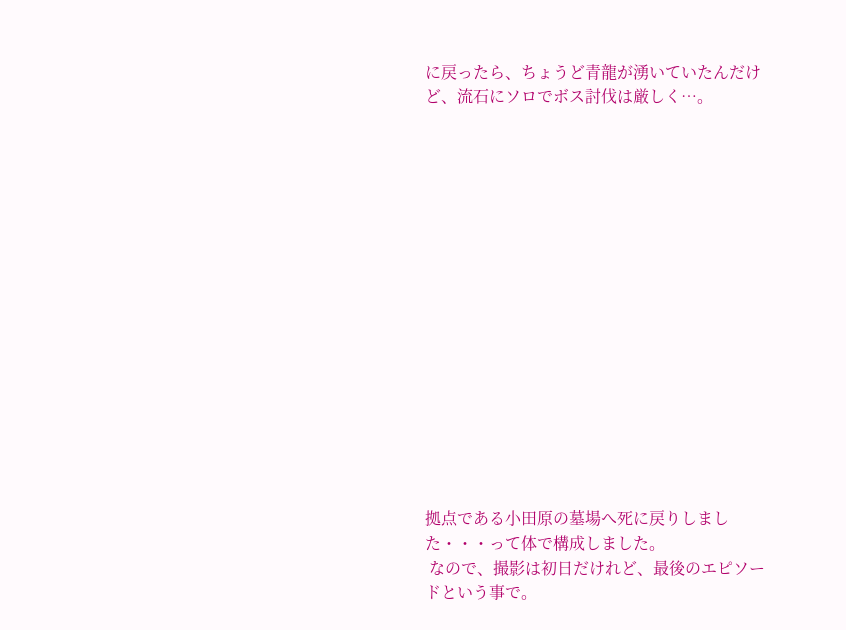に戻ったら、ちょうど青龍が湧いていたんだけど、流石にソロでボス討伐は厳しく…。
















拠点である小田原の墓場へ死に戻りしました・・・って体で構成しました。
 なので、撮影は初日だけれど、最後のエピソードという事で。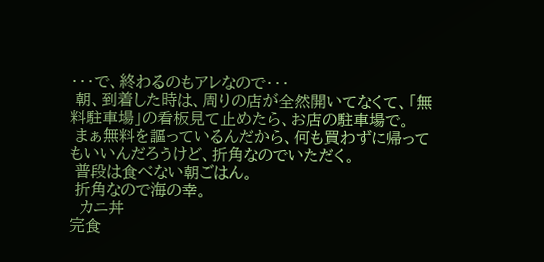・・・で、終わるのもアレなので・・・
 朝、到着した時は、周りの店が全然開いてなくて、「無料駐車場」の看板見て止めたら、お店の駐車場で。
 まぁ無料を謳っているんだから、何も買わずに帰ってもいいんだろうけど、折角なのでいただく。
 普段は食べない朝ごはん。
 折角なので海の幸。
  カニ丼
完食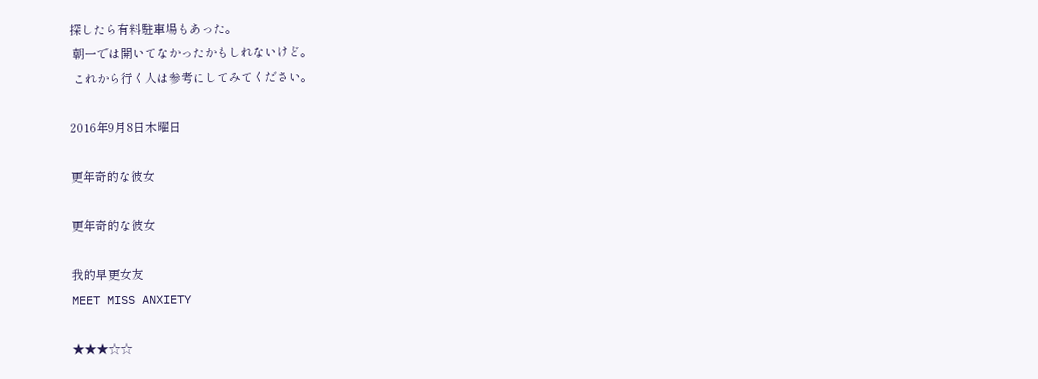探したら有料駐車場もあった。
 朝一では開いてなかったかもしれないけど。
 これから行く人は参考にしてみてください。

2016年9月8日木曜日

更年奇的な彼女

更年奇的な彼女

我的早更女友
MEET MISS ANXIETY

★★★☆☆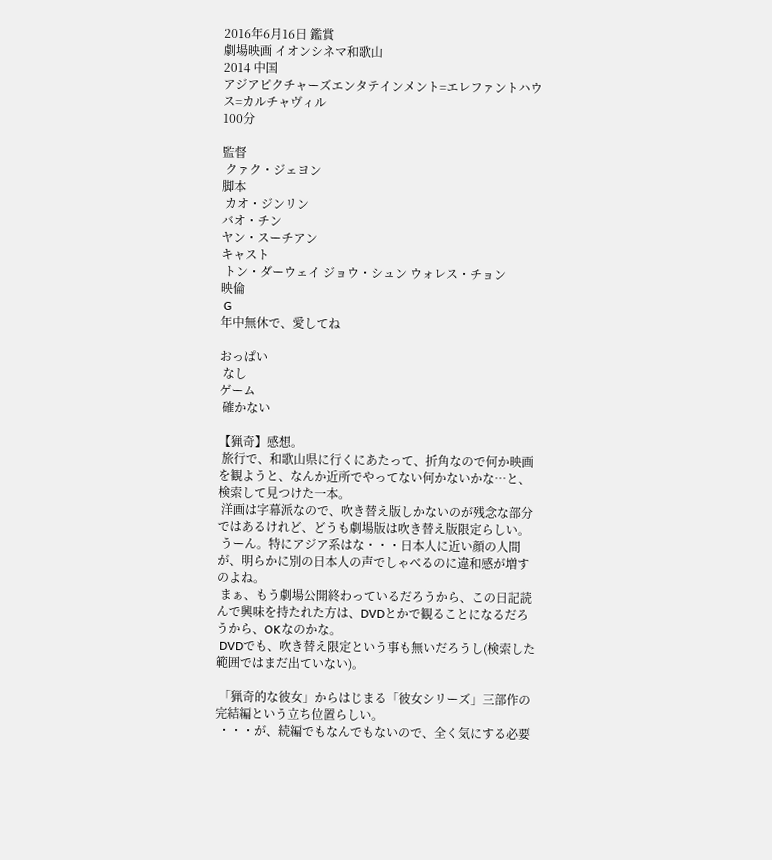2016年6月16日 鑑賞
劇場映画 イオンシネマ和歌山
2014 中国
アジアピクチャーズエンタテインメント=エレファントハウス=カルチャヴィル
100分

監督
 クァク・ジェヨン
脚本
 カオ・ジンリン
バオ・チン
ヤン・スーチアン
キャスト
 トン・ダーウェイ ジョウ・シュン ウォレス・チョン
映倫
 G
年中無休で、愛してね

おっぱい
 なし
ゲーム
 確かない

【猟奇】感想。
 旅行で、和歌山県に行くにあたって、折角なので何か映画を観ようと、なんか近所でやってない何かないかな…と、検索して見つけた一本。
 洋画は字幕派なので、吹き替え版しかないのが残念な部分ではあるけれど、どうも劇場版は吹き替え版限定らしい。
 うーん。特にアジア系はな・・・日本人に近い顔の人間が、明らかに別の日本人の声でしゃべるのに違和感が増すのよね。
 まぁ、もう劇場公開終わっているだろうから、この日記読んで興味を持たれた方は、DVDとかで観ることになるだろうから、OKなのかな。
 DVDでも、吹き替え限定という事も無いだろうし(検索した範囲ではまだ出ていない)。

 「猟奇的な彼女」からはじまる「彼女シリーズ」三部作の完結編という立ち位置らしい。
 ・・・が、続編でもなんでもないので、全く気にする必要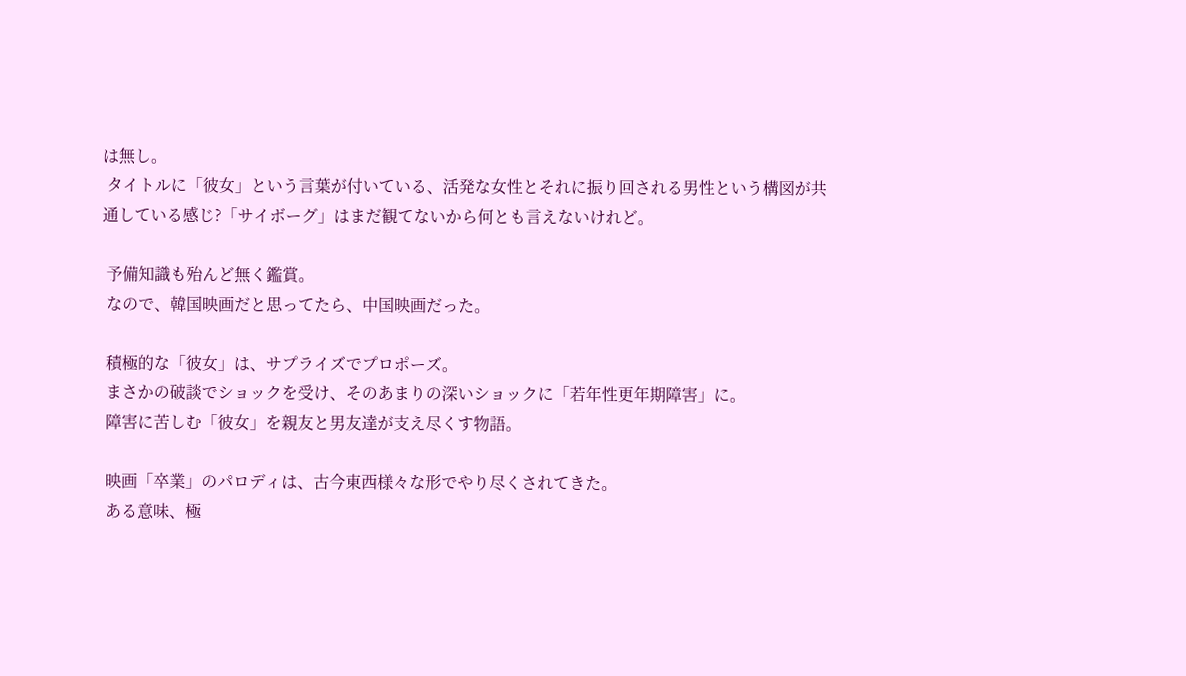は無し。
 タイトルに「彼女」という言葉が付いている、活発な女性とそれに振り回される男性という構図が共通している感じ?「サイボーグ」はまだ観てないから何とも言えないけれど。

 予備知識も殆んど無く鑑賞。
 なので、韓国映画だと思ってたら、中国映画だった。

 積極的な「彼女」は、サプライズでプロポーズ。
 まさかの破談でショックを受け、そのあまりの深いショックに「若年性更年期障害」に。
 障害に苦しむ「彼女」を親友と男友達が支え尽くす物語。

 映画「卒業」のパロディは、古今東西様々な形でやり尽くされてきた。
 ある意味、極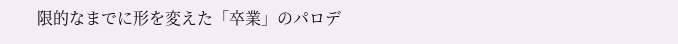限的なまでに形を変えた「卒業」のパロデ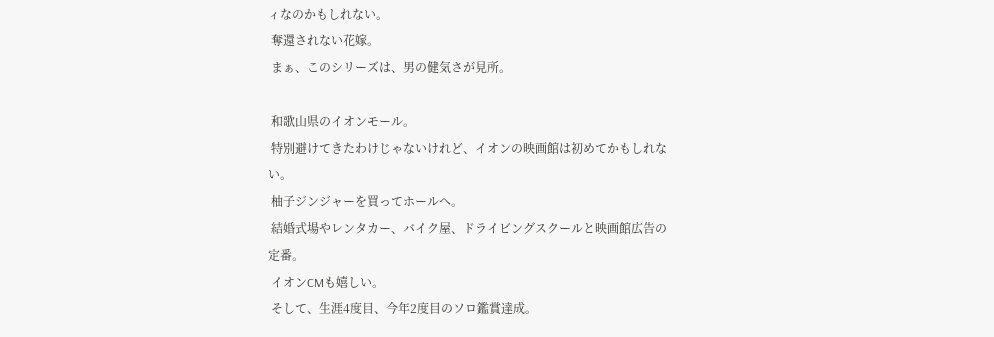ィなのかもしれない。
 奪還されない花嫁。
 まぁ、このシリーズは、男の健気さが見所。

 和歌山県のイオンモール。
 特別避けてきたわけじゃないけれど、イオンの映画館は初めてかもしれない。
 柚子ジンジャーを買ってホールへ。
 結婚式場やレンタカー、バイク屋、ドライビングスクールと映画館広告の定番。
 イオンCMも嬉しい。
 そして、生涯4度目、今年2度目のソロ鑑賞達成。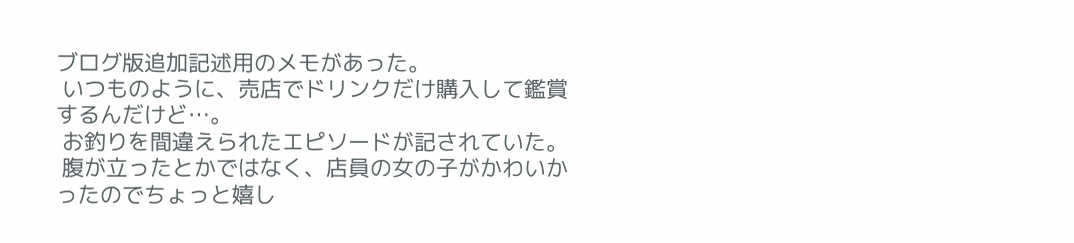ブログ版追加記述用のメモがあった。
 いつものように、売店でドリンクだけ購入して鑑賞するんだけど…。
 お釣りを間違えられたエピソードが記されていた。
 腹が立ったとかではなく、店員の女の子がかわいかったのでちょっと嬉し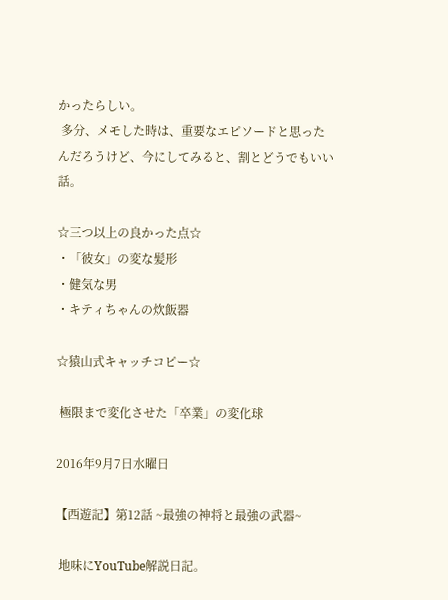かったらしい。
 多分、メモした時は、重要なエピソードと思ったんだろうけど、今にしてみると、割とどうでもいい話。

☆三つ以上の良かった点☆
・「彼女」の変な髪形
・健気な男
・キティちゃんの炊飯器

☆猿山式キャッチコピー☆

 極限まで変化させた「卒業」の変化球

2016年9月7日水曜日

【西遊記】第12話 ~最強の神将と最強の武器~

 地味にYouTube解説日記。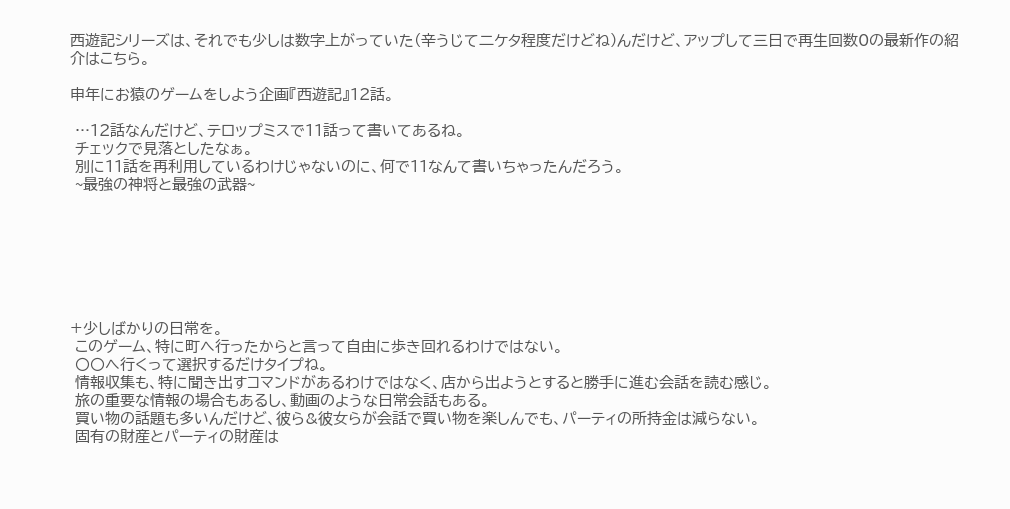西遊記シリーズは、それでも少しは数字上がっていた(辛うじて二ケタ程度だけどね)んだけど、アップして三日で再生回数0の最新作の紹介はこちら。

申年にお猿のゲームをしよう企画『西遊記』12話。

 …12話なんだけど、テロップミスで11話って書いてあるね。
 チェックで見落としたなぁ。
 別に11話を再利用しているわけじゃないのに、何で11なんて書いちゃったんだろう。
 ~最強の神将と最強の武器~







+少しばかりの日常を。
 このゲーム、特に町へ行ったからと言って自由に歩き回れるわけではない。
 〇〇へ行くって選択するだけタイプね。
 情報収集も、特に聞き出すコマンドがあるわけではなく、店から出ようとすると勝手に進む会話を読む感じ。
 旅の重要な情報の場合もあるし、動画のような日常会話もある。
 買い物の話題も多いんだけど、彼ら&彼女らが会話で買い物を楽しんでも、パーティの所持金は減らない。
 固有の財産とパーティの財産は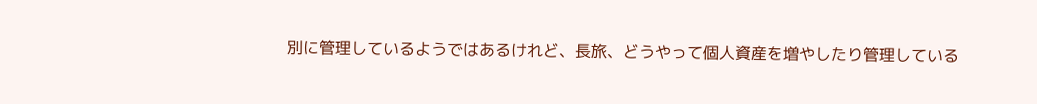別に管理しているようではあるけれど、長旅、どうやって個人資産を増やしたり管理している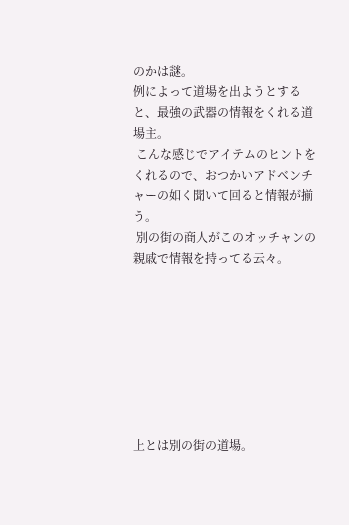のかは謎。
例によって道場を出ようとすると、最強の武器の情報をくれる道場主。
 こんな感じでアイテムのヒントをくれるので、おつかいアドベンチャーの如く聞いて回ると情報が揃う。
 別の街の商人がこのオッチャンの親戚で情報を持ってる云々。








上とは別の街の道場。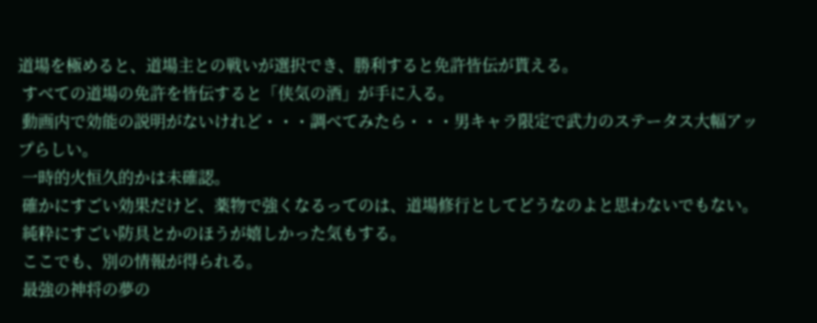道場を極めると、道場主との戦いが選択でき、勝利すると免許皆伝が貰える。
 すべての道場の免許を皆伝すると「侠気の酒」が手に入る。
 動画内で効能の説明がないけれど・・・調べてみたら・・・男キャラ限定で武力のステータス大幅アップらしい。
 一時的火恒久的かは未確認。
 確かにすごい効果だけど、薬物で強くなるってのは、道場修行としてどうなのよと思わないでもない。
 純粋にすごい防具とかのほうが嬉しかった気もする。
 ここでも、別の情報が得られる。
 最強の神将の夢の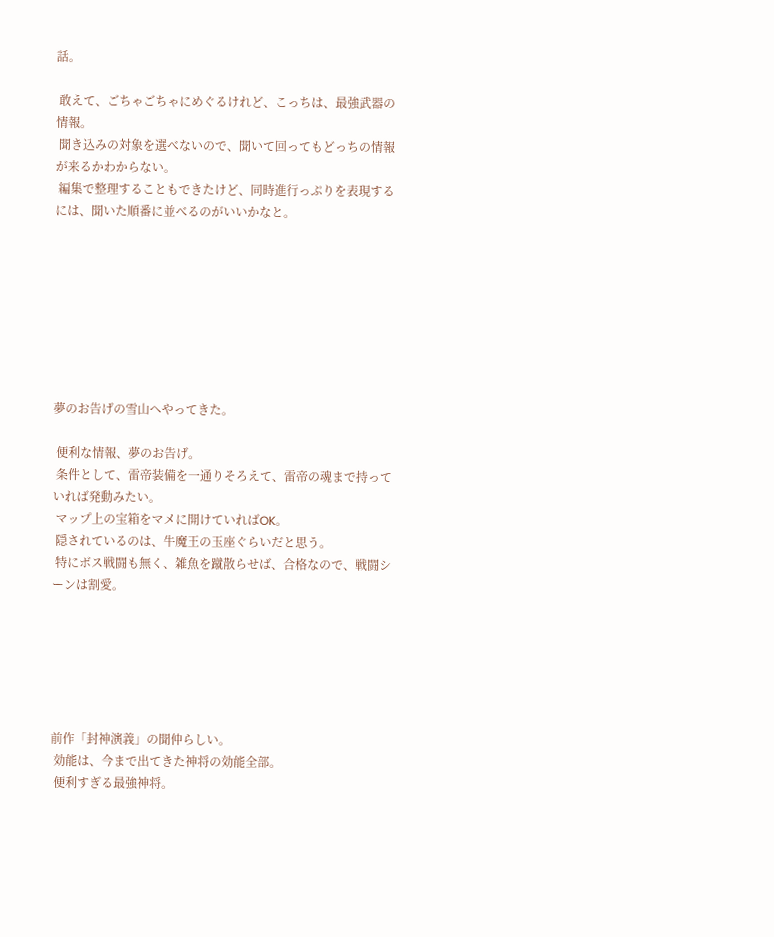話。

 敢えて、ごちゃごちゃにめぐるけれど、こっちは、最強武器の情報。
 聞き込みの対象を選べないので、聞いて回ってもどっちの情報が来るかわからない。
 編集で整理することもできたけど、同時進行っぷりを表現するには、聞いた順番に並べるのがいいかなと。








夢のお告げの雪山へやってきた。

 便利な情報、夢のお告げ。
 条件として、雷帝装備を一通りそろえて、雷帝の魂まで持っていれば発動みたい。
 マップ上の宝箱をマメに開けていればOK。
 隠されているのは、牛魔王の玉座ぐらいだと思う。
 特にボス戦闘も無く、雑魚を蹴散らせば、合格なので、戦闘シーンは割愛。






前作「封神演義」の聞仲らしい。
 効能は、今まで出てきた神将の効能全部。
 便利すぎる最強神将。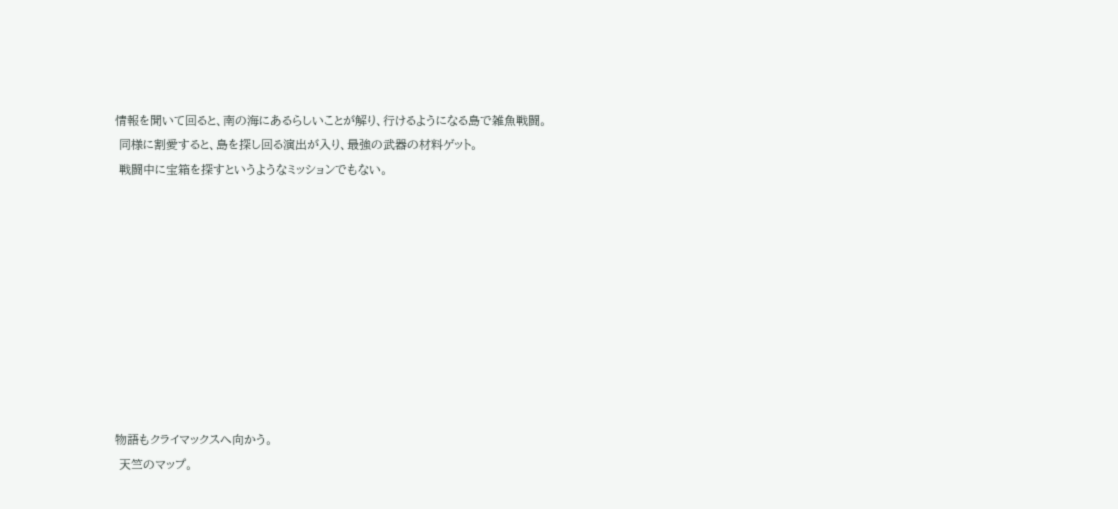情報を聞いて回ると、南の海にあるらしいことが解り、行けるようになる島で雑魚戦闘。
 同様に割愛すると、島を探し回る演出が入り、最強の武器の材料ゲット。
 戦闘中に宝箱を探すというようなミッションでもない。










物語もクライマックスへ向かう。
 天竺のマップ。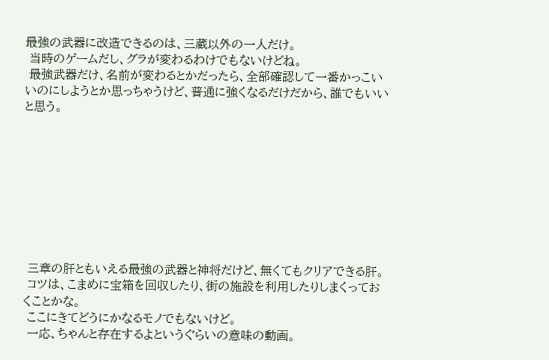最強の武器に改造できるのは、三蔵以外の一人だけ。
 当時のゲームだし、グラが変わるわけでもないけどね。
 最強武器だけ、名前が変わるとかだったら、全部確認して一番かっこいいのにしようとか思っちゃうけど、普通に強くなるだけだから、誰でもいいと思う。









 三章の肝ともいえる最強の武器と神将だけど、無くてもクリアできる肝。
 コツは、こまめに宝箱を回収したり、街の施設を利用したりしまくっておくことかな。
 ここにきてどうにかなるモノでもないけど。
 一応、ちゃんと存在するよというぐらいの意味の動画。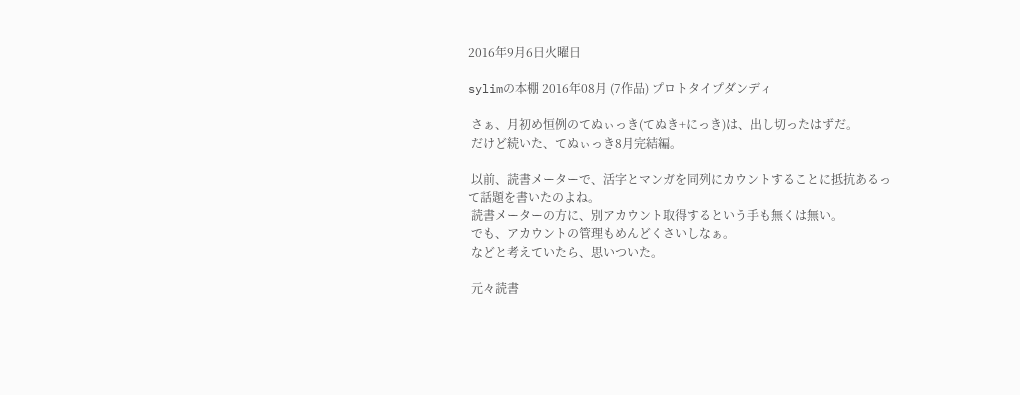2016年9月6日火曜日

sylimの本棚 2016年08月 (7作品) プロトタイプダンディ

 さぁ、月初め恒例のてぬぃっき(てぬき+にっき)は、出し切ったはずだ。
 だけど続いた、てぬぃっき8月完結編。

 以前、読書メーターで、活字とマンガを同列にカウントすることに抵抗あるって話題を書いたのよね。
 読書メーターの方に、別アカウント取得するという手も無くは無い。
 でも、アカウントの管理もめんどくさいしなぁ。
 などと考えていたら、思いついた。

 元々読書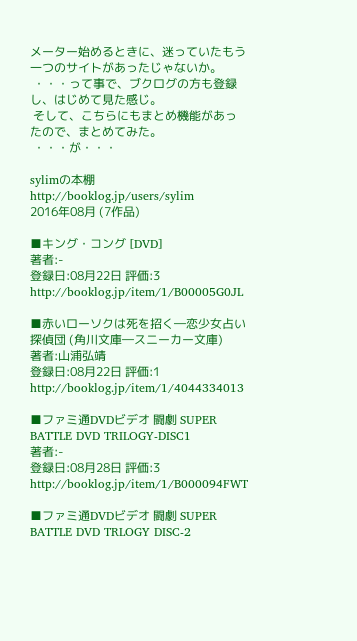メーター始めるときに、迷っていたもう一つのサイトがあったじゃないか。
 ・・・って事で、ブクログの方も登録し、はじめて見た感じ。
 そして、こちらにもまとめ機能があったので、まとめてみた。
 ・・・が・・・

sylimの本棚
http://booklog.jp/users/sylim
2016年08月 (7作品)

■キング・コング [DVD]
著者:-
登録日:08月22日 評価:3
http://booklog.jp/item/1/B00005G0JL

■赤いローソクは死を招く―恋少女占い探偵団 (角川文庫―スニーカー文庫)
著者:山浦弘靖
登録日:08月22日 評価:1
http://booklog.jp/item/1/4044334013

■ファミ通DVDビデオ 闘劇 SUPER BATTLE DVD TRILOGY-DISC1
著者:-
登録日:08月28日 評価:3
http://booklog.jp/item/1/B000094FWT

■ファミ通DVDビデオ 闘劇 SUPER BATTLE DVD TRLOGY DISC-2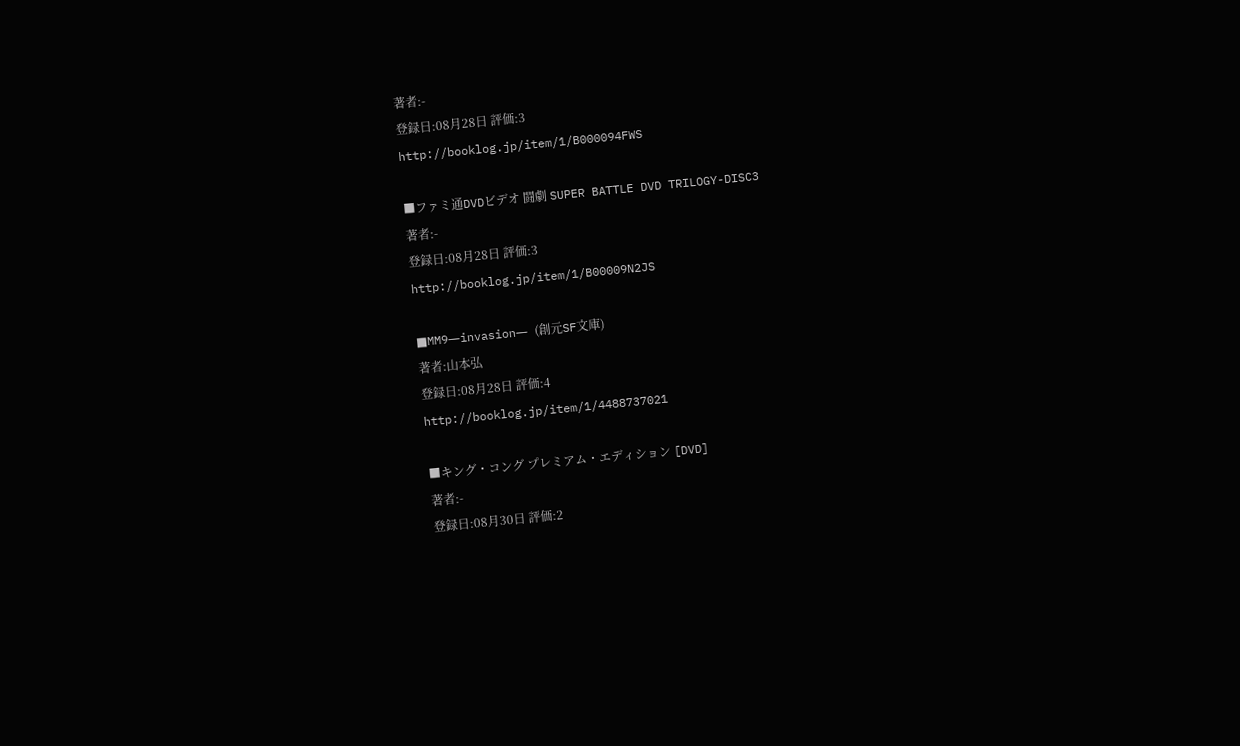著者:-
登録日:08月28日 評価:3
http://booklog.jp/item/1/B000094FWS

■ファミ通DVDビデオ 闘劇 SUPER BATTLE DVD TRILOGY-DISC3
著者:-
登録日:08月28日 評価:3
http://booklog.jp/item/1/B00009N2JS

■MM9―invasion― (創元SF文庫)
著者:山本弘
登録日:08月28日 評価:4
http://booklog.jp/item/1/4488737021

■キング・コング プレミアム・エディション [DVD]
著者:-
登録日:08月30日 評価:2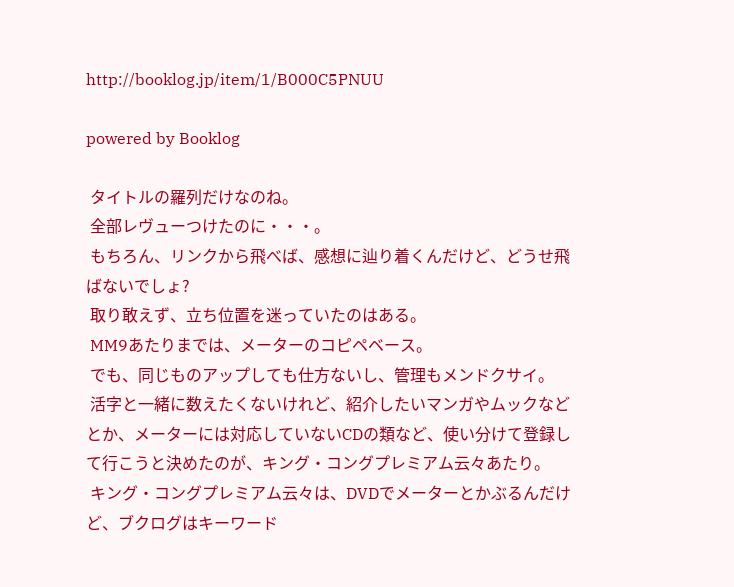http://booklog.jp/item/1/B000C5PNUU

powered by Booklog

 タイトルの羅列だけなのね。
 全部レヴューつけたのに・・・。
 もちろん、リンクから飛べば、感想に辿り着くんだけど、どうせ飛ばないでしょ?
 取り敢えず、立ち位置を迷っていたのはある。
 MM9あたりまでは、メーターのコピペベース。
 でも、同じものアップしても仕方ないし、管理もメンドクサイ。
 活字と一緒に数えたくないけれど、紹介したいマンガやムックなどとか、メーターには対応していないCDの類など、使い分けて登録して行こうと決めたのが、キング・コングプレミアム云々あたり。
 キング・コングプレミアム云々は、DVDでメーターとかぶるんだけど、ブクログはキーワード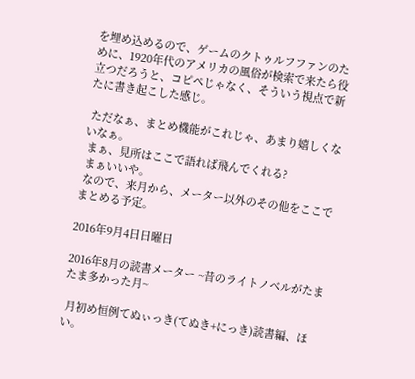を埋め込めるので、ゲームのクトゥルフファンのために、1920年代のアメリカの風俗が検索で来たら役立つだろうと、コピペじゃなく、そういう視点で新たに書き起こした感じ。

 ただなぁ、まとめ機能がこれじゃ、あまり嬉しくないなぁ。
 まぁ、見所はここで語れば飛んでくれる?
 まぁいいや。
 なので、来月から、メーター以外のその他をここでまとめる予定。

2016年9月4日日曜日

2016年8月の読書メーター ~昔のライトノベルがたまたま多かった月~

 月初め恒例てぬぃっき(てぬき+にっき)読書編、ほい。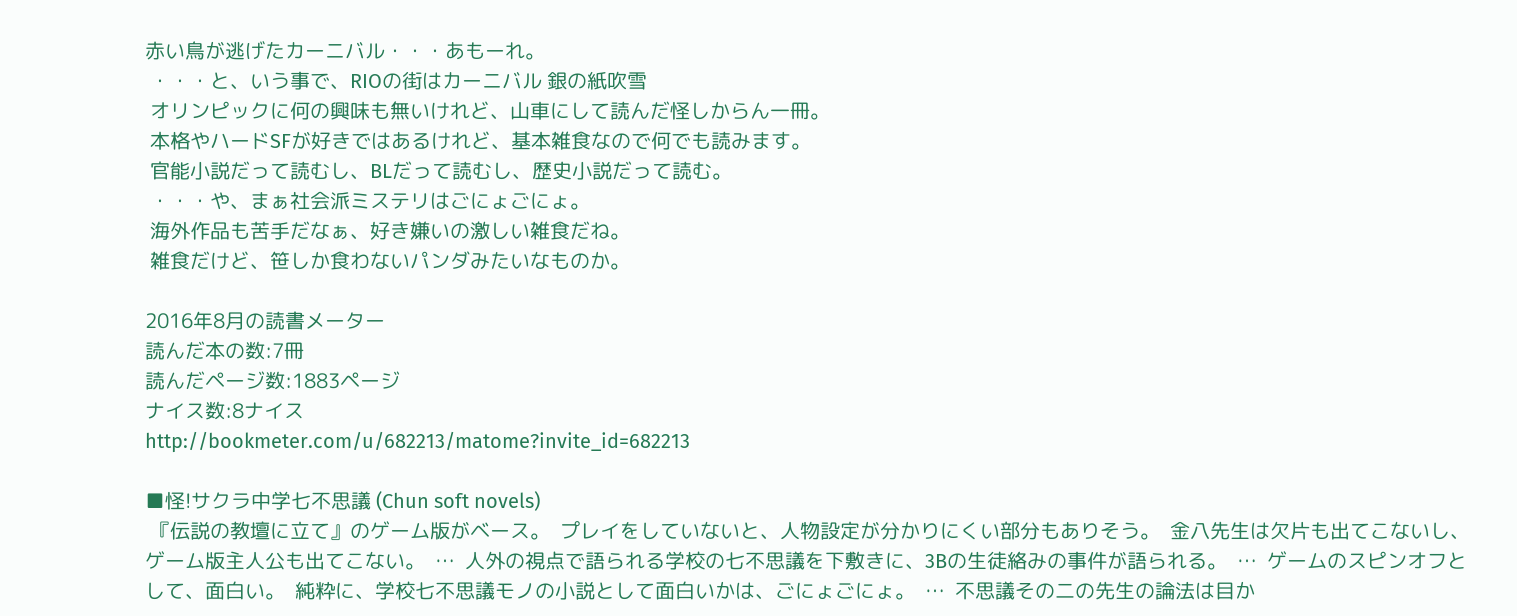赤い鳥が逃げたカーニバル・・・あもーれ。
 ・・・と、いう事で、RIOの街はカーニバル 銀の紙吹雪
 オリンピックに何の興味も無いけれど、山車にして読んだ怪しからん一冊。
 本格やハードSFが好きではあるけれど、基本雑食なので何でも読みます。
 官能小説だって読むし、BLだって読むし、歴史小説だって読む。
 ・・・や、まぁ社会派ミステリはごにょごにょ。
 海外作品も苦手だなぁ、好き嫌いの激しい雑食だね。
 雑食だけど、笹しか食わないパンダみたいなものか。

2016年8月の読書メーター
読んだ本の数:7冊
読んだページ数:1883ページ
ナイス数:8ナイス
http://bookmeter.com/u/682213/matome?invite_id=682213

■怪!サクラ中学七不思議 (Chun soft novels)
 『伝説の教壇に立て』のゲーム版がベース。  プレイをしていないと、人物設定が分かりにくい部分もありそう。  金八先生は欠片も出てこないし、ゲーム版主人公も出てこない。  …  人外の視点で語られる学校の七不思議を下敷きに、3Bの生徒絡みの事件が語られる。  …  ゲームのスピンオフとして、面白い。  純粋に、学校七不思議モノの小説として面白いかは、ごにょごにょ。  …  不思議その二の先生の論法は目か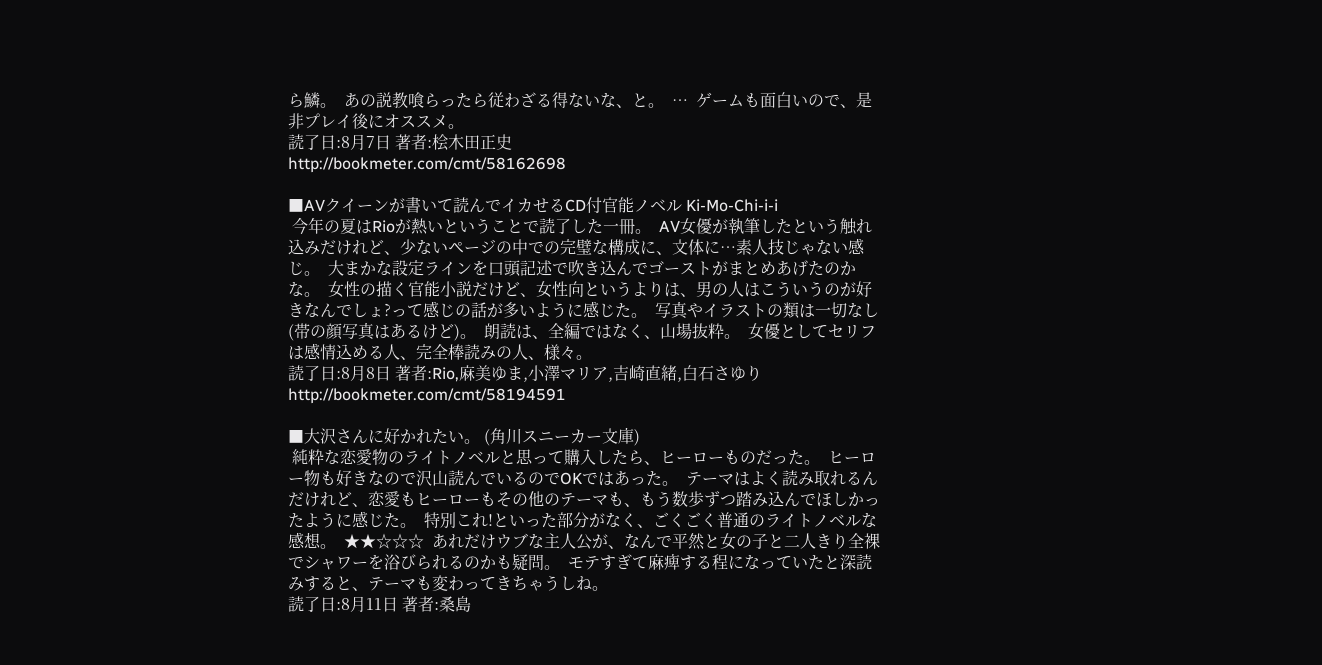ら鱗。  あの説教喰らったら従わざる得ないな、と。  …  ゲームも面白いので、是非プレイ後にオススメ。
読了日:8月7日 著者:桧木田正史
http://bookmeter.com/cmt/58162698

■AVクイーンが書いて読んでイカせるCD付官能ノベル Ki-Mo-Chi-i-i
 今年の夏はRioが熱いということで読了した一冊。  AV女優が執筆したという触れ込みだけれど、少ないページの中での完璧な構成に、文体に…素人技じゃない感じ。  大まかな設定ラインを口頭記述で吹き込んでゴーストがまとめあげたのかな。  女性の描く官能小説だけど、女性向というよりは、男の人はこういうのが好きなんでしょ?って感じの話が多いように感じた。  写真やイラストの類は一切なし(帯の顔写真はあるけど)。  朗読は、全編ではなく、山場抜粋。  女優としてセリフは感情込める人、完全棒読みの人、様々。
読了日:8月8日 著者:Rio,麻美ゆま,小澤マリア,吉崎直緒,白石さゆり
http://bookmeter.com/cmt/58194591

■大沢さんに好かれたい。 (角川スニーカー文庫)
 純粋な恋愛物のライトノベルと思って購入したら、ヒーローものだった。  ヒーロー物も好きなので沢山読んでいるのでOKではあった。  テーマはよく読み取れるんだけれど、恋愛もヒーローもその他のテーマも、もう数歩ずつ踏み込んでほしかったように感じた。  特別これ!といった部分がなく、ごくごく普通のライトノベルな感想。  ★★☆☆☆  あれだけウブな主人公が、なんで平然と女の子と二人きり全裸でシャワーを浴びられるのかも疑問。  モテすぎて麻痺する程になっていたと深読みすると、テーマも変わってきちゃうしね。
読了日:8月11日 著者:桑島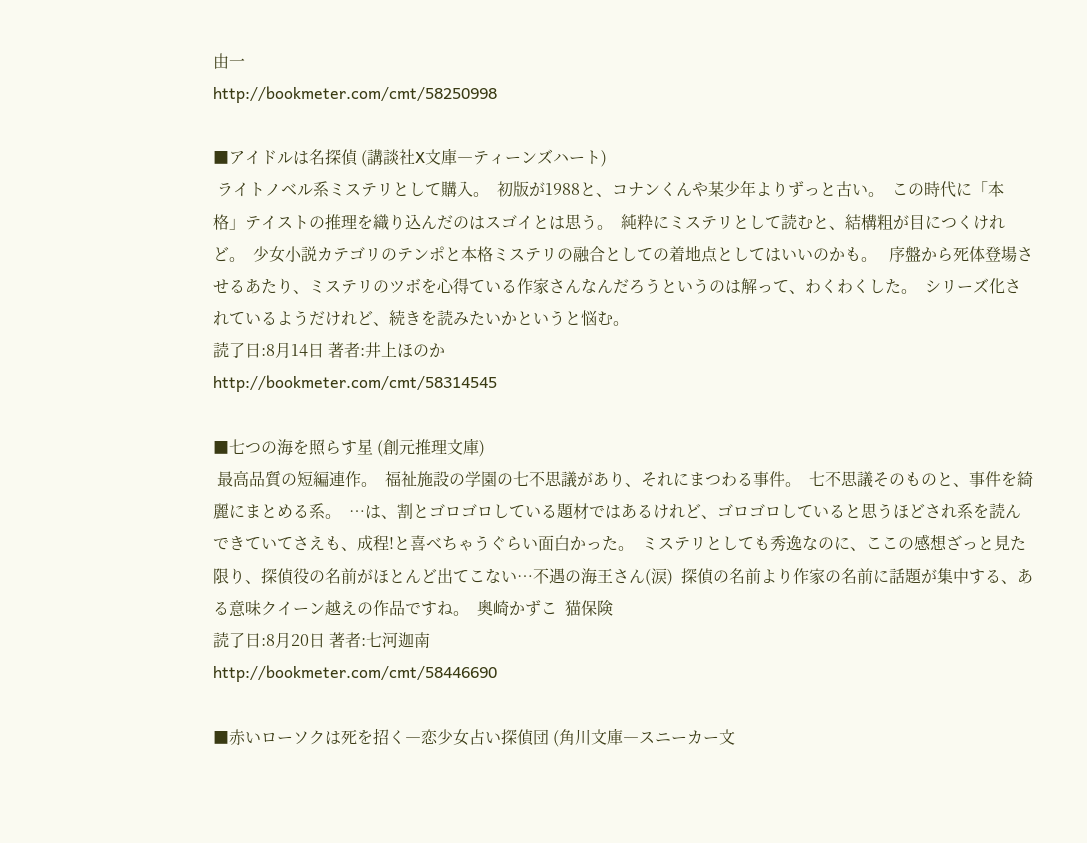由一
http://bookmeter.com/cmt/58250998

■アイドルは名探偵 (講談社X文庫―ティーンズハート)
 ライトノベル系ミステリとして購入。  初版が1988と、コナンくんや某少年よりずっと古い。  この時代に「本格」テイストの推理を織り込んだのはスゴイとは思う。  純粋にミステリとして読むと、結構粗が目につくけれど。  少女小説カテゴリのテンポと本格ミステリの融合としての着地点としてはいいのかも。   序盤から死体登場させるあたり、ミステリのツボを心得ている作家さんなんだろうというのは解って、わくわくした。  シリーズ化されているようだけれど、続きを読みたいかというと悩む。
読了日:8月14日 著者:井上ほのか
http://bookmeter.com/cmt/58314545

■七つの海を照らす星 (創元推理文庫)
 最高品質の短編連作。  福祉施設の学園の七不思議があり、それにまつわる事件。  七不思議そのものと、事件を綺麗にまとめる系。  …は、割とゴロゴロしている題材ではあるけれど、ゴロゴロしていると思うほどされ系を読んできていてさえも、成程!と喜べちゃうぐらい面白かった。  ミステリとしても秀逸なのに、ここの感想ざっと見た限り、探偵役の名前がほとんど出てこない…不遇の海王さん(涙)  探偵の名前より作家の名前に話題が集中する、ある意味クイーン越えの作品ですね。  奥崎かずこ  猫保険
読了日:8月20日 著者:七河迦南
http://bookmeter.com/cmt/58446690

■赤いローソクは死を招く―恋少女占い探偵団 (角川文庫―スニーカー文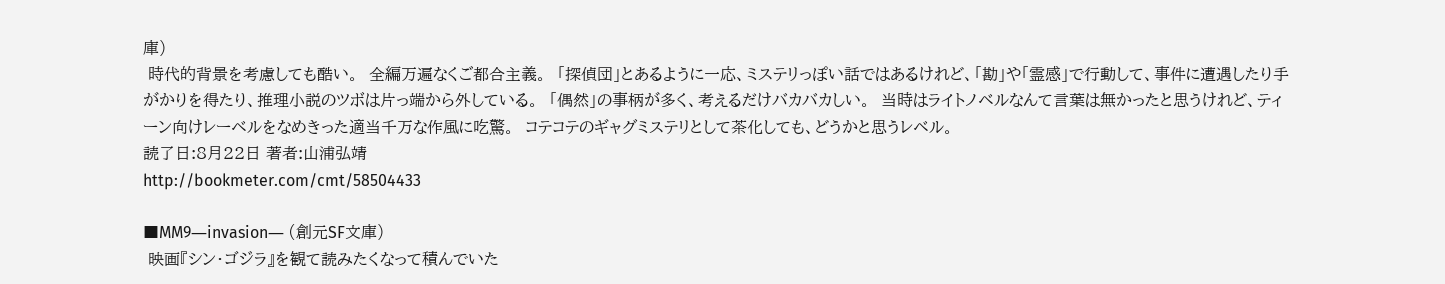庫)
 時代的背景を考慮しても酷い。  全編万遍なくご都合主義。  「探偵団」とあるように一応、ミステリっぽい話ではあるけれど、「勘」や「霊感」で行動して、事件に遭遇したり手がかりを得たり、推理小説のツボは片っ端から外している。  「偶然」の事柄が多く、考えるだけバカバカしい。  当時はライトノベルなんて言葉は無かったと思うけれど、ティーン向けレーベルをなめきった適当千万な作風に吃驚。  コテコテのギャグミステリとして茶化しても、どうかと思うレベル。
読了日:8月22日 著者:山浦弘靖
http://bookmeter.com/cmt/58504433

■MM9―invasion― (創元SF文庫)
 映画『シン・ゴジラ』を観て読みたくなって積んでいた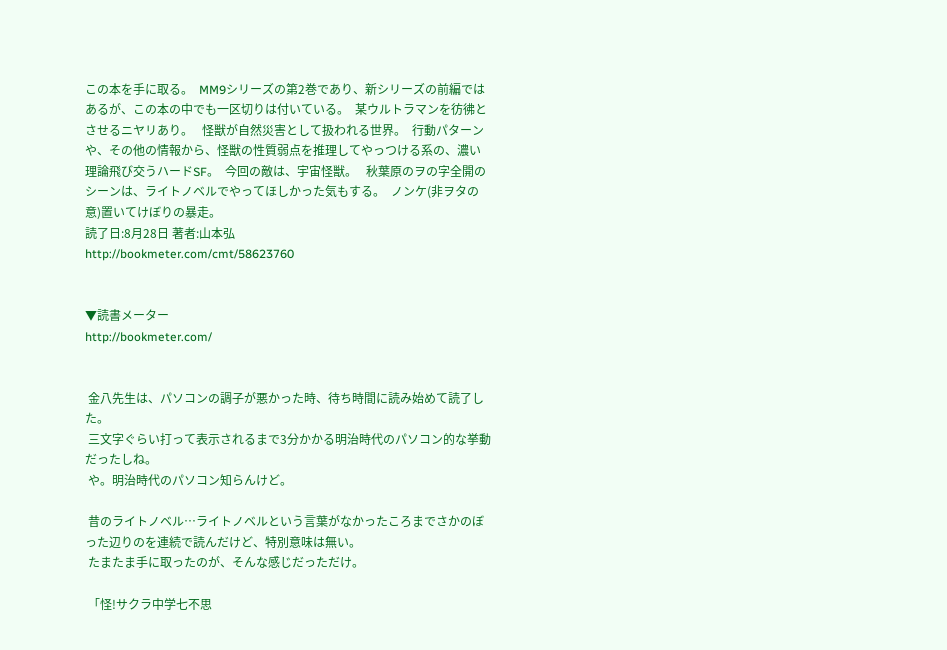この本を手に取る。  MM9シリーズの第2巻であり、新シリーズの前編ではあるが、この本の中でも一区切りは付いている。  某ウルトラマンを彷彿とさせるニヤリあり。   怪獣が自然災害として扱われる世界。  行動パターンや、その他の情報から、怪獣の性質弱点を推理してやっつける系の、濃い理論飛び交うハードSF。  今回の敵は、宇宙怪獣。   秋葉原のヲの字全開のシーンは、ライトノベルでやってほしかった気もする。  ノンケ(非ヲタの意)置いてけぼりの暴走。
読了日:8月28日 著者:山本弘
http://bookmeter.com/cmt/58623760


▼読書メーター
http://bookmeter.com/


 金八先生は、パソコンの調子が悪かった時、待ち時間に読み始めて読了した。
 三文字ぐらい打って表示されるまで3分かかる明治時代のパソコン的な挙動だったしね。
 や。明治時代のパソコン知らんけど。

 昔のライトノベル…ライトノベルという言葉がなかったころまでさかのぼった辺りのを連続で読んだけど、特別意味は無い。
 たまたま手に取ったのが、そんな感じだっただけ。

 「怪!サクラ中学七不思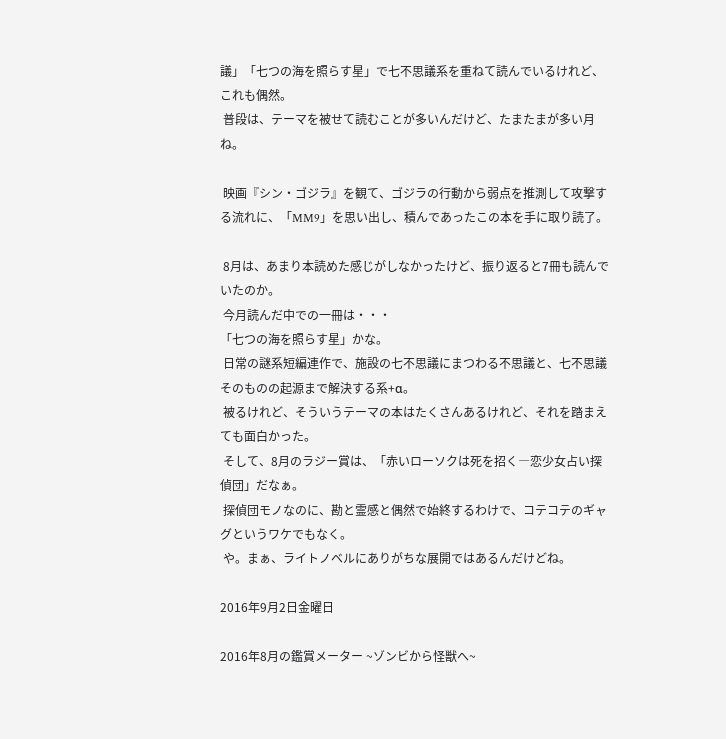議」「七つの海を照らす星」で七不思議系を重ねて読んでいるけれど、これも偶然。
 普段は、テーマを被せて読むことが多いんだけど、たまたまが多い月ね。

 映画『シン・ゴジラ』を観て、ゴジラの行動から弱点を推測して攻撃する流れに、「MM9」を思い出し、積んであったこの本を手に取り読了。

 8月は、あまり本読めた感じがしなかったけど、振り返ると7冊も読んでいたのか。
 今月読んだ中での一冊は・・・
「七つの海を照らす星」かな。
 日常の謎系短編連作で、施設の七不思議にまつわる不思議と、七不思議そのものの起源まで解決する系+α。
 被るけれど、そういうテーマの本はたくさんあるけれど、それを踏まえても面白かった。
 そして、8月のラジー賞は、「赤いローソクは死を招く―恋少女占い探偵団」だなぁ。
 探偵団モノなのに、勘と霊感と偶然で始終するわけで、コテコテのギャグというワケでもなく。
 や。まぁ、ライトノベルにありがちな展開ではあるんだけどね。

2016年9月2日金曜日

2016年8月の鑑賞メーター ~ゾンビから怪獣へ~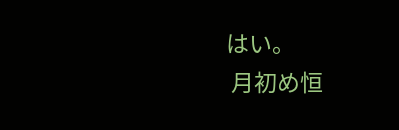はい。
 月初め恒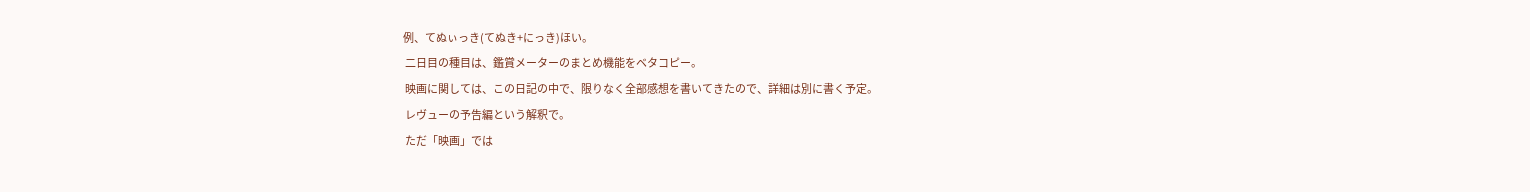例、てぬぃっき(てぬき+にっき)ほい。
 二日目の種目は、鑑賞メーターのまとめ機能をベタコピー。
 映画に関しては、この日記の中で、限りなく全部感想を書いてきたので、詳細は別に書く予定。
 レヴューの予告編という解釈で。
 ただ「映画」では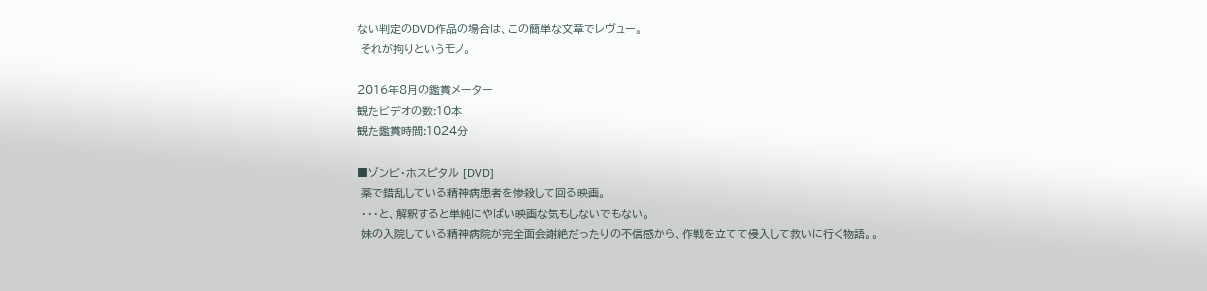ない判定のDVD作品の場合は、この簡単な文章でレヴュー。
 それが拘りというモノ。

2016年8月の鑑賞メーター
観たビデオの数:10本
観た鑑賞時間:1024分

■ゾンビ・ホスピタル [DVD]
 薬で錯乱している精神病患者を惨殺して回る映画。
 ・・・と、解釈すると単純にやばい映画な気もしないでもない。
 妹の入院している精神病院が完全面会謝絶だったりの不信感から、作戦を立てて侵入して救いに行く物語。。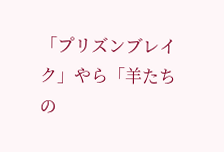「プリズンブレイク」やら「羊たちの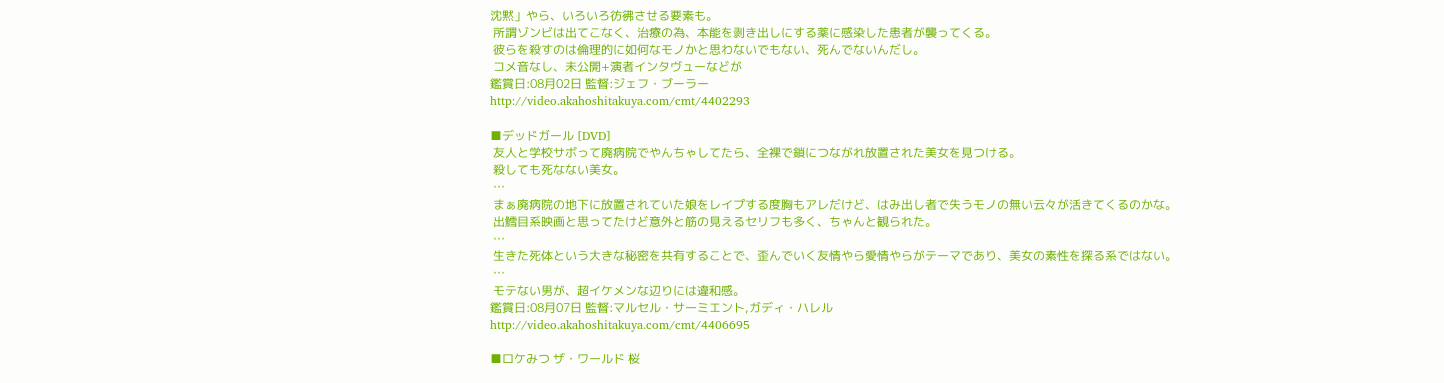沈黙」やら、いろいろ彷彿させる要素も。
 所謂ゾンビは出てこなく、治療の為、本能を剥き出しにする薬に感染した患者が襲ってくる。
 彼らを殺すのは倫理的に如何なモノかと思わないでもない、死んでないんだし。
 コメ音なし、未公開+演者インタヴューなどが
鑑賞日:08月02日 監督:ジェフ・ブーラー
http://video.akahoshitakuya.com/cmt/4402293

■デッドガール [DVD]
 友人と学校サボって廃病院でやんちゃしてたら、全裸で鎖につながれ放置された美女を見つける。
 殺しても死なない美女。
 …
 まぁ廃病院の地下に放置されていた娘をレイプする度胸もアレだけど、はみ出し者で失うモノの無い云々が活きてくるのかな。
 出鱈目系映画と思ってたけど意外と筋の見えるセリフも多く、ちゃんと観られた。
 …
 生きた死体という大きな秘密を共有することで、歪んでいく友情やら愛情やらがテーマであり、美女の素性を探る系ではない。
 …
 モテない男が、超イケメンな辺りには違和感。
鑑賞日:08月07日 監督:マルセル・サーミエント,ガディ・ハレル
http://video.akahoshitakuya.com/cmt/4406695

■ロケみつ ザ・ワールド 桜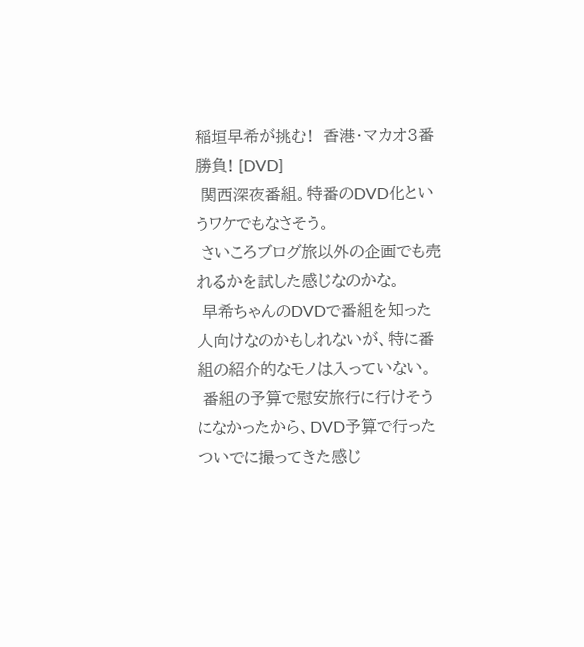稲垣早希が挑む!  香港・マカオ3番勝負! [DVD]
 関西深夜番組。特番のDVD化というワケでもなさそう。
 さいころブログ旅以外の企画でも売れるかを試した感じなのかな。
 早希ちゃんのDVDで番組を知った人向けなのかもしれないが、特に番組の紹介的なモノは入っていない。
 番組の予算で慰安旅行に行けそうになかったから、DVD予算で行ったついでに撮ってきた感じ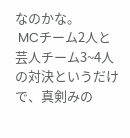なのかな。
 MCチーム2人と芸人チーム3~4人の対決というだけで、真剣みの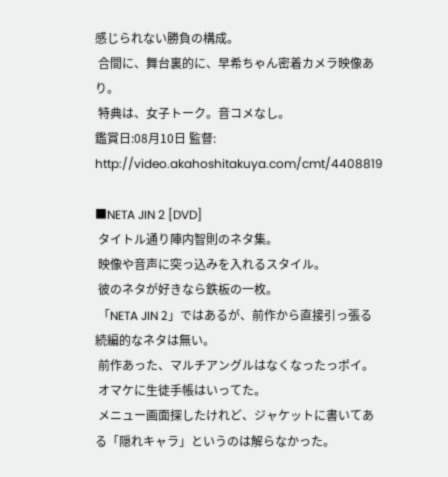感じられない勝負の構成。
 合間に、舞台裏的に、早希ちゃん密着カメラ映像あり。
 特典は、女子トーク。音コメなし。
鑑賞日:08月10日 監督:
http://video.akahoshitakuya.com/cmt/4408819

■NETA JIN 2 [DVD]
 タイトル通り陣内智則のネタ集。
 映像や音声に突っ込みを入れるスタイル。
 彼のネタが好きなら鉄板の一枚。
 「NETA JIN 2」ではあるが、前作から直接引っ張る続編的なネタは無い。
 前作あった、マルチアングルはなくなったっポイ。
 オマケに生徒手帳はいってた。
 メニュー画面探したけれど、ジャケットに書いてある「隠れキャラ」というのは解らなかった。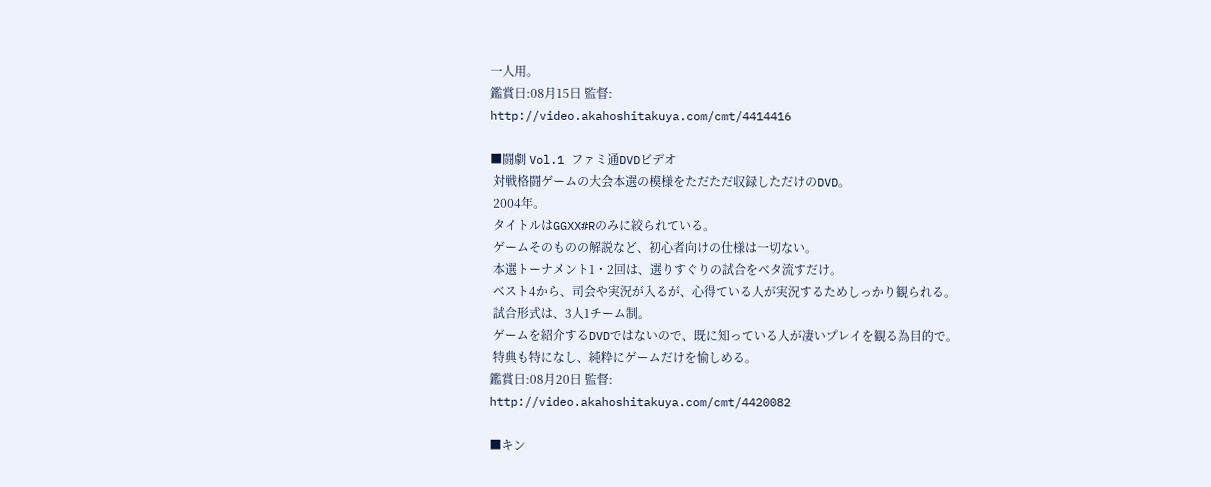一人用。
鑑賞日:08月15日 監督:
http://video.akahoshitakuya.com/cmt/4414416

■闘劇 Vol.1 ファミ通DVDビデオ
 対戦格闘ゲームの大会本選の模様をただただ収録しただけのDVD。
 2004年。
 タイトルはGGXX#Rのみに絞られている。
 ゲームそのものの解説など、初心者向けの仕様は一切ない。
 本選トーナメント1・2回は、選りすぐりの試合をベタ流すだけ。
 ベスト4から、司会や実況が入るが、心得ている人が実況するためしっかり観られる。
 試合形式は、3人1チーム制。
 ゲームを紹介するDVDではないので、既に知っている人が凄いプレイを観る為目的で。
 特典も特になし、純粋にゲームだけを愉しめる。
鑑賞日:08月20日 監督:
http://video.akahoshitakuya.com/cmt/4420082

■キン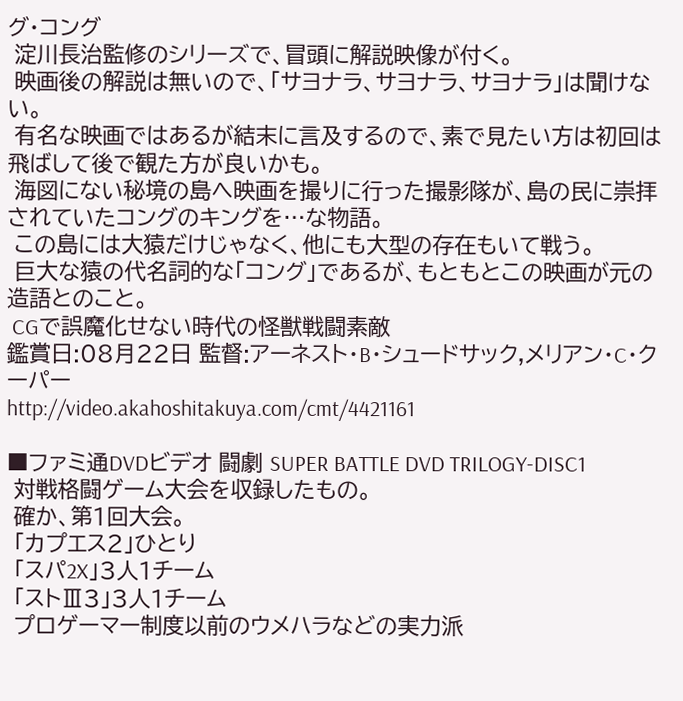グ・コング
 淀川長治監修のシリーズで、冒頭に解説映像が付く。
 映画後の解説は無いので、「サヨナラ、サヨナラ、サヨナラ」は聞けない。
 有名な映画ではあるが結末に言及するので、素で見たい方は初回は飛ばして後で観た方が良いかも。
 海図にない秘境の島へ映画を撮りに行った撮影隊が、島の民に崇拝されていたコングのキングを…な物語。
 この島には大猿だけじゃなく、他にも大型の存在もいて戦う。
 巨大な猿の代名詞的な「コング」であるが、もともとこの映画が元の造語とのこと。
 CGで誤魔化せない時代の怪獣戦闘素敵
鑑賞日:08月22日 監督:アーネスト・B・シュードサック,メリアン・C・クーパー
http://video.akahoshitakuya.com/cmt/4421161

■ファミ通DVDビデオ 闘劇 SUPER BATTLE DVD TRILOGY-DISC1
 対戦格闘ゲーム大会を収録したもの。
 確か、第1回大会。
 「カプエス2」ひとり
 「スパ2X」3人1チーム
 「ストⅢ3」3人1チーム
 プロゲーマー制度以前のウメハラなどの実力派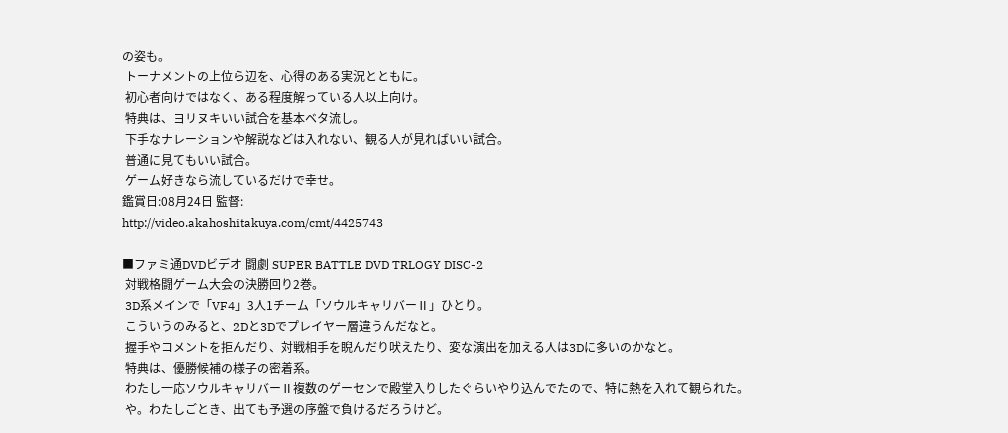の姿も。
 トーナメントの上位ら辺を、心得のある実況とともに。
 初心者向けではなく、ある程度解っている人以上向け。
 特典は、ヨリヌキいい試合を基本ベタ流し。
 下手なナレーションや解説などは入れない、観る人が見ればいい試合。
 普通に見てもいい試合。
 ゲーム好きなら流しているだけで幸せ。
鑑賞日:08月24日 監督:
http://video.akahoshitakuya.com/cmt/4425743

■ファミ通DVDビデオ 闘劇 SUPER BATTLE DVD TRLOGY DISC-2
 対戦格闘ゲーム大会の決勝回り2巻。
 3D系メインで「VF4」3人1チーム「ソウルキャリバーⅡ」ひとり。
 こういうのみると、2Dと3Dでプレイヤー層違うんだなと。
 握手やコメントを拒んだり、対戦相手を睨んだり吠えたり、変な演出を加える人は3Dに多いのかなと。
 特典は、優勝候補の様子の密着系。
 わたし一応ソウルキャリバーⅡ複数のゲーセンで殿堂入りしたぐらいやり込んでたので、特に熱を入れて観られた。
 や。わたしごとき、出ても予選の序盤で負けるだろうけど。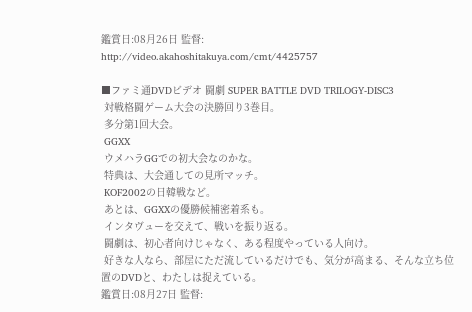鑑賞日:08月26日 監督:
http://video.akahoshitakuya.com/cmt/4425757

■ファミ通DVDビデオ 闘劇 SUPER BATTLE DVD TRILOGY-DISC3
 対戦格闘ゲーム大会の決勝回り3巻目。
 多分第1回大会。
 GGXX
 ウメハラGGでの初大会なのかな。
 特典は、大会通しての見所マッチ。
 KOF2002の日韓戦など。
 あとは、GGXXの優勝候補密着系も。
 インタヴューを交えて、戦いを振り返る。
 闘劇は、初心者向けじゃなく、ある程度やっている人向け。
 好きな人なら、部屋にただ流しているだけでも、気分が高まる、そんな立ち位置のDVDと、わたしは捉えている。
鑑賞日:08月27日 監督: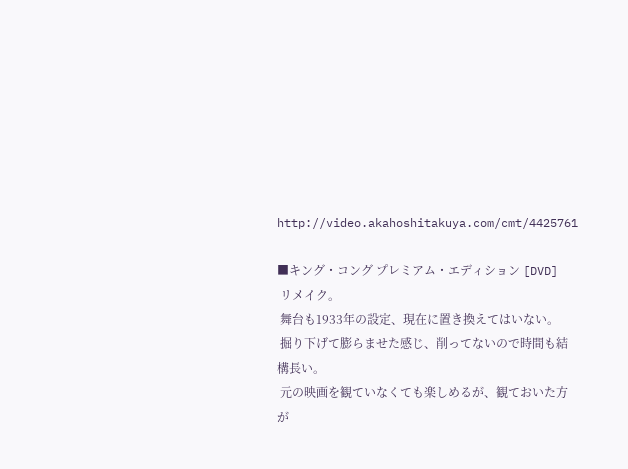http://video.akahoshitakuya.com/cmt/4425761

■キング・コング プレミアム・エディション [DVD]
 リメイク。
 舞台も1933年の設定、現在に置き換えてはいない。
 掘り下げて膨らませた感じ、削ってないので時間も結構長い。
 元の映画を観ていなくても楽しめるが、観ておいた方が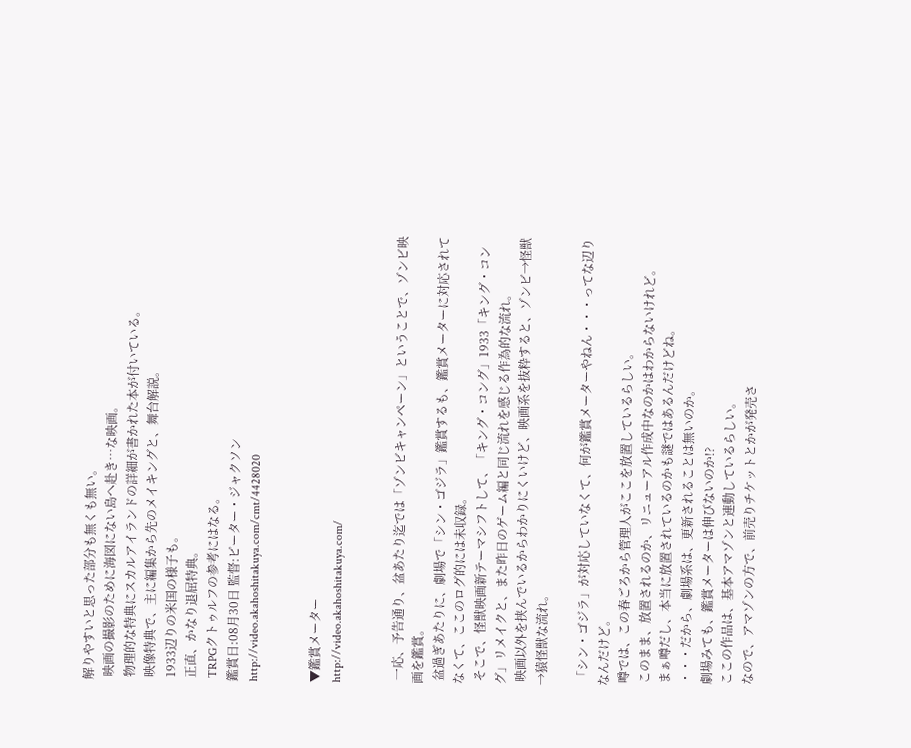解りやすいと思った部分も無くも無い。
 映画の撮影のために海図にない島へ赴き…な映画。
 物理的な特典にスカルアイランドの詳細が書かれた本が付いている。
 映像特典で、主に編集から先のメイキングと、舞台解説。
 1933辺りの米国の様子も。
 正直、かなり退屈特典。
 TRPGクトゥルフの参考にはなる。
鑑賞日:08月30日 監督:ピーター・ジャクソン
http://video.akahoshitakuya.com/cmt/4428020


▼鑑賞メーター
http://video.akahoshitakuya.com/


 一応、予告通り、盆あたり迄では「ゾンビキャンペーン」ということで、ゾンビ映画を鑑賞。
 盆過ぎあたりに、劇場で「シン・ゴジラ」鑑賞するも、鑑賞メーターに対応されてなくて、ここのログ的には未収録。
 そこで、怪獣映画新テーマシフトして、「キング・コング」1933「キング・コング」リメイクと、また昨日のゲーム編と同じ流れを感じる作為的な流れ。
 映画以外を挟んでいるからわかりにくいけど、映画系を抜粋すると、ゾンビ→怪獣→猿怪獣な流れ。

 「シン・ゴジラ」が対応していなくて、何が鑑賞メーターやねん・・・ってな辺りなんだけど。
 噂では、この春ごろから管理人がここを放置しているらしい。
 このまま、放置されるのか、リニューアル作成中なのかはわからないけれど。
 まぁ噂だし、本当に放置されているのかも謎ではあるんだけどね。
 ・・・だから、劇場系は、更新されることは無いのか。
 劇場みても、鑑賞メーターは伸びないのか!?
 ここの作品は、基本アマゾンと連動しているらしい。
 なので、アマゾンの方で、前売りチケットとかが発売さ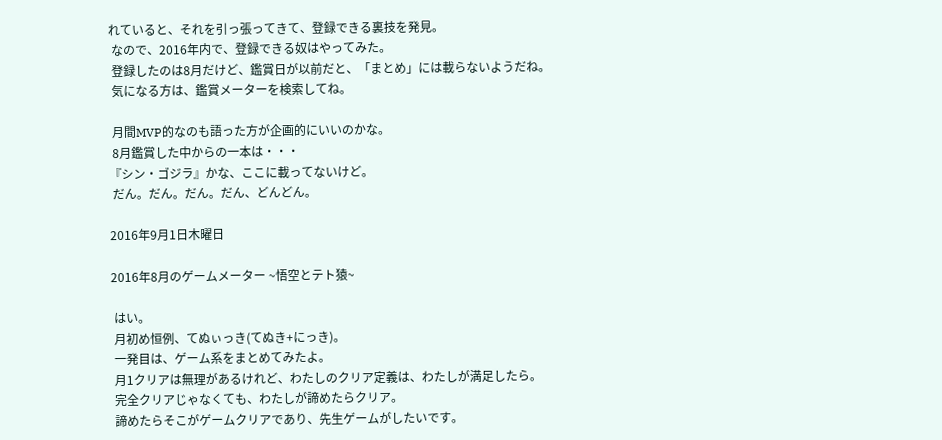れていると、それを引っ張ってきて、登録できる裏技を発見。
 なので、2016年内で、登録できる奴はやってみた。
 登録したのは8月だけど、鑑賞日が以前だと、「まとめ」には載らないようだね。
 気になる方は、鑑賞メーターを検索してね。

 月間MVP的なのも語った方が企画的にいいのかな。
 8月鑑賞した中からの一本は・・・
『シン・ゴジラ』かな、ここに載ってないけど。
 だん。だん。だん。だん、どんどん。

2016年9月1日木曜日

2016年8月のゲームメーター ~悟空とテト猿~

 はい。
 月初め恒例、てぬぃっき(てぬき+にっき)。
 一発目は、ゲーム系をまとめてみたよ。
 月1クリアは無理があるけれど、わたしのクリア定義は、わたしが満足したら。
 完全クリアじゃなくても、わたしが諦めたらクリア。
 諦めたらそこがゲームクリアであり、先生ゲームがしたいです。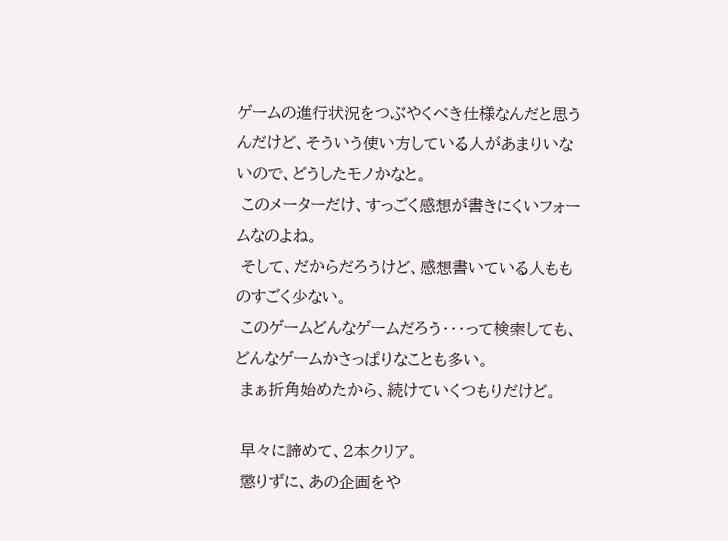ゲームの進行状況をつぶやくべき仕様なんだと思うんだけど、そういう使い方している人があまりいないので、どうしたモノかなと。
 このメーターだけ、すっごく感想が書きにくいフォームなのよね。
 そして、だからだろうけど、感想書いている人もものすごく少ない。
 このゲームどんなゲームだろう・・・って検索しても、どんなゲームかさっぱりなことも多い。
 まぁ折角始めたから、続けていくつもりだけど。

 早々に諦めて、2本クリア。
 懲りずに、あの企画をや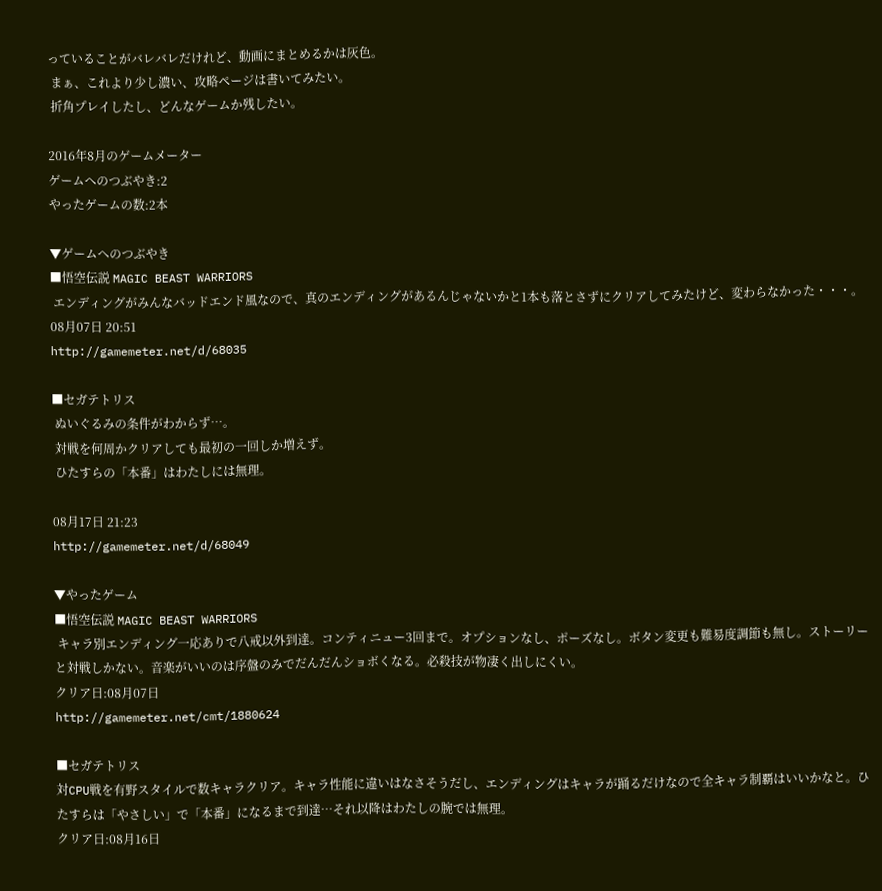っていることがバレバレだけれど、動画にまとめるかは灰色。
 まぁ、これより少し濃い、攻略ページは書いてみたい。
 折角プレイしたし、どんなゲームか残したい。

2016年8月のゲームメーター
ゲームへのつぶやき:2
やったゲームの数:2本

▼ゲームへのつぶやき
■悟空伝説 MAGIC BEAST WARRIORS
 エンディングがみんなバッドエンド風なので、真のエンディングがあるんじゃないかと1本も落とさずにクリアしてみたけど、変わらなかった・・・。
08月07日 20:51
http://gamemeter.net/d/68035

■セガテトリス
 ぬいぐるみの条件がわからず…。
 対戦を何周かクリアしても最初の一回しか増えず。
 ひたすらの「本番」はわたしには無理。

08月17日 21:23
http://gamemeter.net/d/68049

▼やったゲーム
■悟空伝説 MAGIC BEAST WARRIORS
 キャラ別エンディング一応ありで八戒以外到達。コンティニュー3回まで。オプションなし、ポーズなし。ボタン変更も難易度調節も無し。ストーリーと対戦しかない。音楽がいいのは序盤のみでだんだんショボくなる。必殺技が物凄く出しにくい。
クリア日:08月07日
http://gamemeter.net/cmt/1880624

■セガテトリス
対CPU戦を有野スタイルで数キャラクリア。キャラ性能に違いはなさそうだし、エンディングはキャラが踊るだけなので全キャラ制覇はいいかなと。ひたすらは「やさしい」で「本番」になるまで到達…それ以降はわたしの腕では無理。
クリア日:08月16日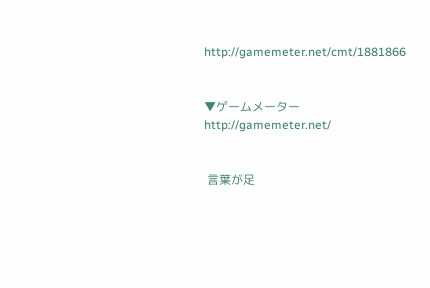http://gamemeter.net/cmt/1881866


▼ゲームメーター
http://gamemeter.net/


 言葉が足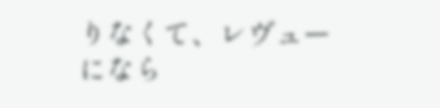りなくて、レヴューになら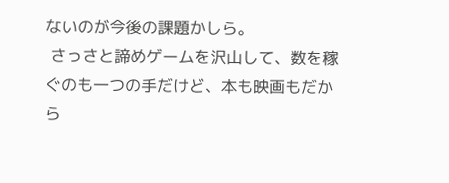ないのが今後の課題かしら。
 さっさと諦めゲームを沢山して、数を稼ぐのも一つの手だけど、本も映画もだから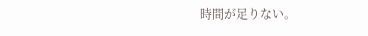時間が足りない。